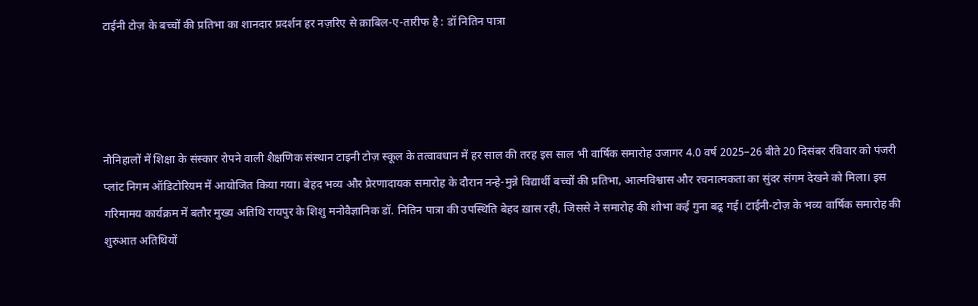टाईनी टोज़ के बच्चों की प्रतिभा का शानदार प्रदर्शन हर नज़रिए से क़ाबिल-ए-तारीफ है : डॉ नितिन पात्रा




नौनिहालों में शिक्षा के संस्कार रोपने वाली शैक्षणिक संस्थान टाइनी टोज़ स्कूल के तत्वावधान में हर साल की तरह इस साल भी वार्षिक समारोह उजागर 4.0 वर्ष 2025–26 बीते 20 दिसंबर रविवार को पंजरी प्लांट निगम ऑडिटोरियम में आयोजित किया गया। बेहद भव्य और प्रेरणादायक समारोह के दौरान नन्हे-मुन्ने विद्यार्थी बच्चों की प्रतिभा, आत्मविश्वास और रचनात्मकता का सुंदर संगम देखने को मिला। इस गरिमामय कार्यक्रम में बतौर मुख्य अतिथि रायपुर के शिशु मनोवैज्ञानिक डॉ. नितिन पात्रा की उपस्थिति बेहद ख़ास रही, जिससे ने समारोह की शोभा कई गुना बढ्र गई। टाईनी-टोज़ के भव्य वार्षिक समारोह की शुरुआत अतिथियों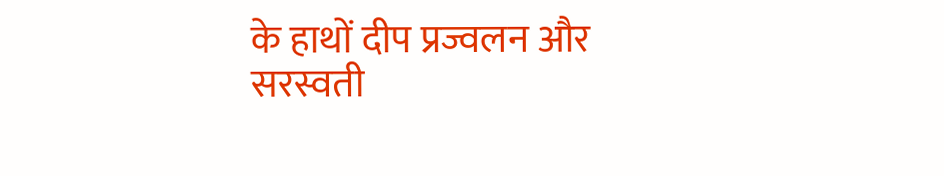के हाथों दीप प्रज्वलन और सरस्वती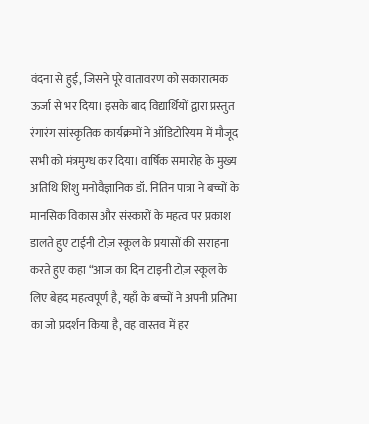वंदना से हुई, जिसने पूरे वातावरण को सकारात्मक ऊर्जा से भर दिया। इसके बाद विद्यार्थियों द्वारा प्रस्तुत रंगारंग सांस्कृतिक कार्यक्रमों ने ऑडिटोरियम में मौजूद सभी को मंत्रमुग्ध कर दिया। वार्षिक समारोह के मुख्य अतिथि शिशु मनोवैज्ञानिक डॉ. नितिन पात्रा ने बच्चों के मानसिक विकास और संस्कारों के महत्व पर प्रकाश डालते हुए टाईनी टोज़ स्कूल के प्रयासों की सराहना करते हुए कहा “आज का दिन टाइनी टोज़ स्कूल के लिए बेहद महत्वपूर्ण है, यहाँ के बच्चों ने अपनी प्रतिभा का जो प्रदर्शन किया है, वह वास्तव में हर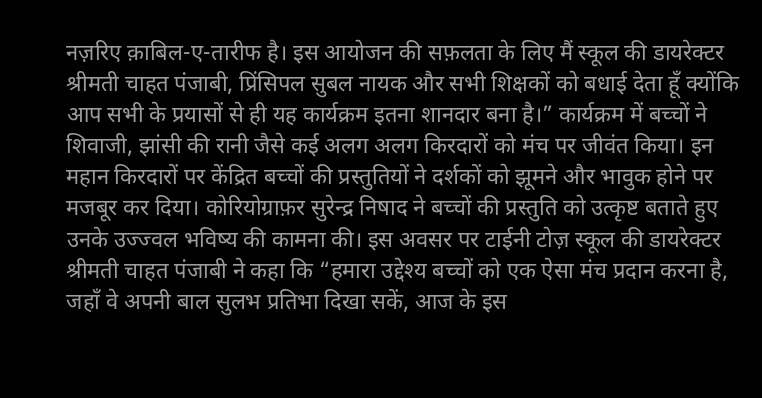नज़रिए क़ाबिल-ए-तारीफ है। इस आयोजन की सफ़लता के लिए मैं स्कूल की डायरेक्टर श्रीमती चाहत पंजाबी, प्रिंसिपल सुबल नायक और सभी शिक्षकों को बधाई देता हूँ क्योंकि आप सभी के प्रयासों से ही यह कार्यक्रम इतना शानदार बना है।” कार्यक्रम में बच्चों ने शिवाजी, झांसी की रानी जैसे कई अलग अलग किरदारों को मंच पर जीवंत किया। इन महान किरदारों पर केंद्रित बच्चों की प्रस्तुतियों ने दर्शकों को झूमने और भावुक होने पर मजबूर कर दिया। कोरियोग्राफ़र सुरेन्द्र निषाद ने बच्चों की प्रस्तुति को उत्कृष्ट बताते हुए उनके उज्ज्वल भविष्य की कामना की। इस अवसर पर टाईनी टोज़ स्कूल की डायरेक्टर श्रीमती चाहत पंजाबी ने कहा कि “हमारा उद्देश्य बच्चों को एक ऐसा मंच प्रदान करना है, जहाँ वे अपनी बाल सुलभ प्रतिभा दिखा सकें, आज के इस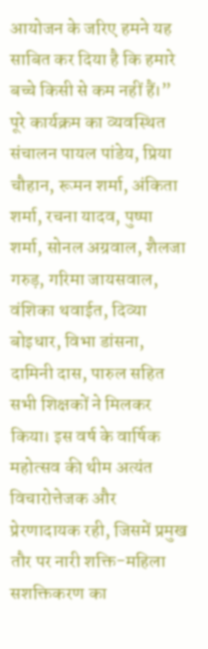आयोजन के जरिए हमने यह साबित कर दिया है कि हमारे बच्चे किसी से कम नहीं हैं।” पूरे कार्यक्रम का व्यवस्थित संचालन पायल पांडेय, प्रिया चौहान, रूमन शर्मा, अंकिता शर्मा, रचना यादव, पुष्पा शर्मा, सोनल अग्रवाल, शैलजा गरुड़, गरिमा जायसवाल, वंशिका थवाईत, दिव्या बोइधार, विभा डांसना, दामिनी दास, पारुल सहित सभी शिक्षकों ने मिलकर किया। इस वर्ष के वार्षिक महोत्सव की थीम अत्यंत विचारोत्तेजक और प्रेरणादायक रही, जिसमें प्रमुख तौर पर नारी शक्ति-महिला सशक्तिकरण का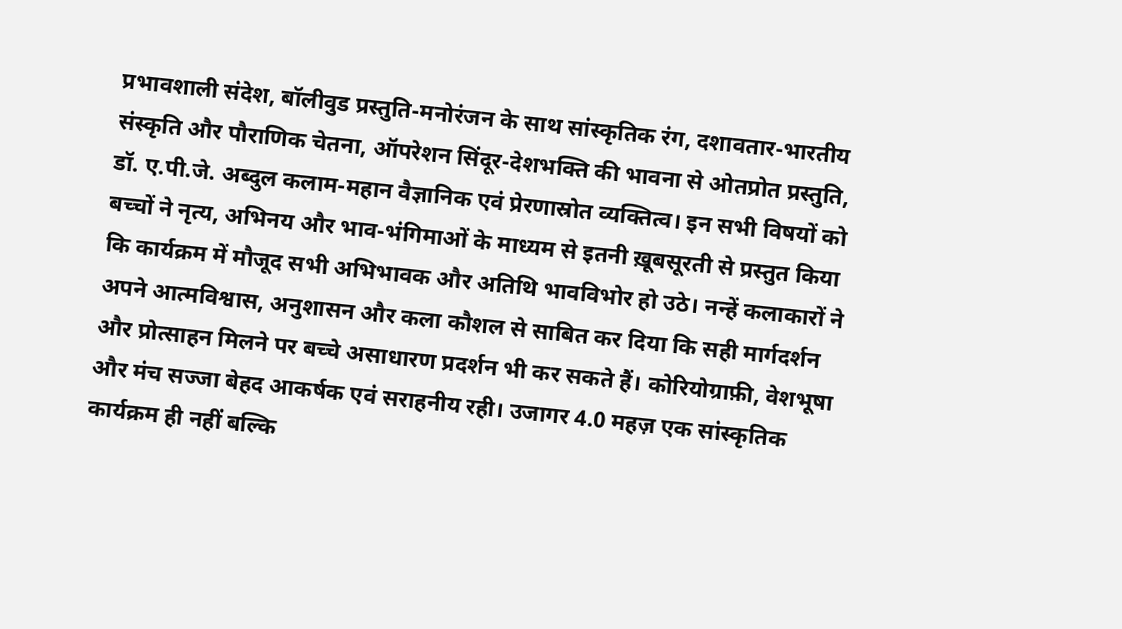प्रभावशाली संदेश, बॉलीवुड प्रस्तुति-मनोरंजन के साथ सांस्कृतिक रंग, दशावतार-भारतीय संस्कृति और पौराणिक चेतना, ऑपरेशन सिंदूर-देशभक्ति की भावना से ओतप्रोत प्रस्तुति, डॉ. ए.पी.जे. अब्दुल कलाम-महान वैज्ञानिक एवं प्रेरणास्रोत व्यक्तित्व। इन सभी विषयों को बच्चों ने नृत्य, अभिनय और भाव-भंगिमाओं के माध्यम से इतनी ख़ूबसूरती से प्रस्तुत किया कि कार्यक्रम में मौजूद सभी अभिभावक और अतिथि भावविभोर हो उठे। नन्हें कलाकारों ने अपने आत्मविश्वास, अनुशासन और कला कौशल से साबित कर दिया कि सही मार्गदर्शन और प्रोत्साहन मिलने पर बच्चे असाधारण प्रदर्शन भी कर सकते हैं। कोरियोग्राफ़ी, वेशभूषा और मंच सज्जा बेहद आकर्षक एवं सराहनीय रही। उजागर 4.0 महज़ एक सांस्कृतिक कार्यक्रम ही नहीं बल्कि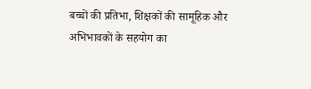बच्चों की प्रतिभा, शिक्षकों की सामूहिक और अभिभावकों के सहयोग का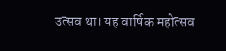उत्सव था। यह वार्षिक महोत्सव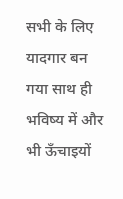सभी के लिए यादगार बन गया साथ ही भविष्य में और भी ऊँचाइयों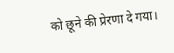को छूने की प्रेरणा दे गया।